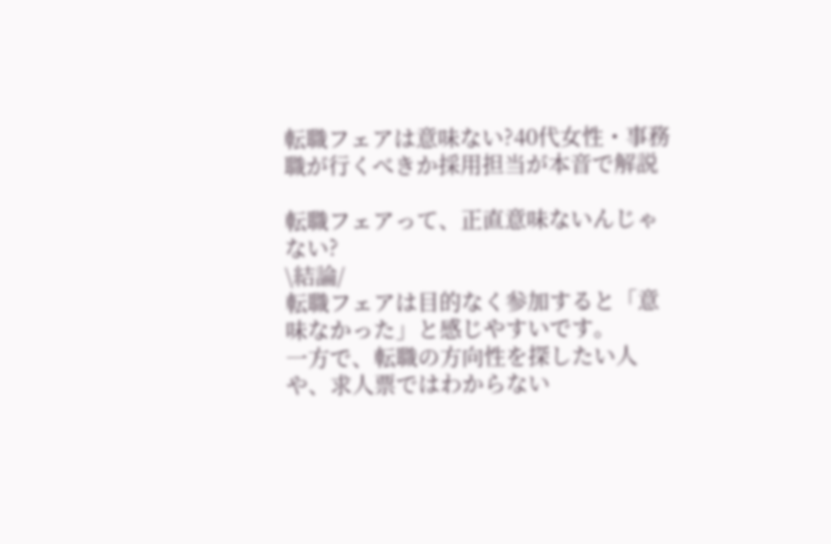転職フェアは意味ない?40代女性・事務職が行くべきか採用担当が本音で解説

転職フェアって、正直意味ないんじゃない?
\結論/
転職フェアは目的なく参加すると「意味なかった」と感じやすいです。
一方で、転職の方向性を探したい人や、求人票ではわからない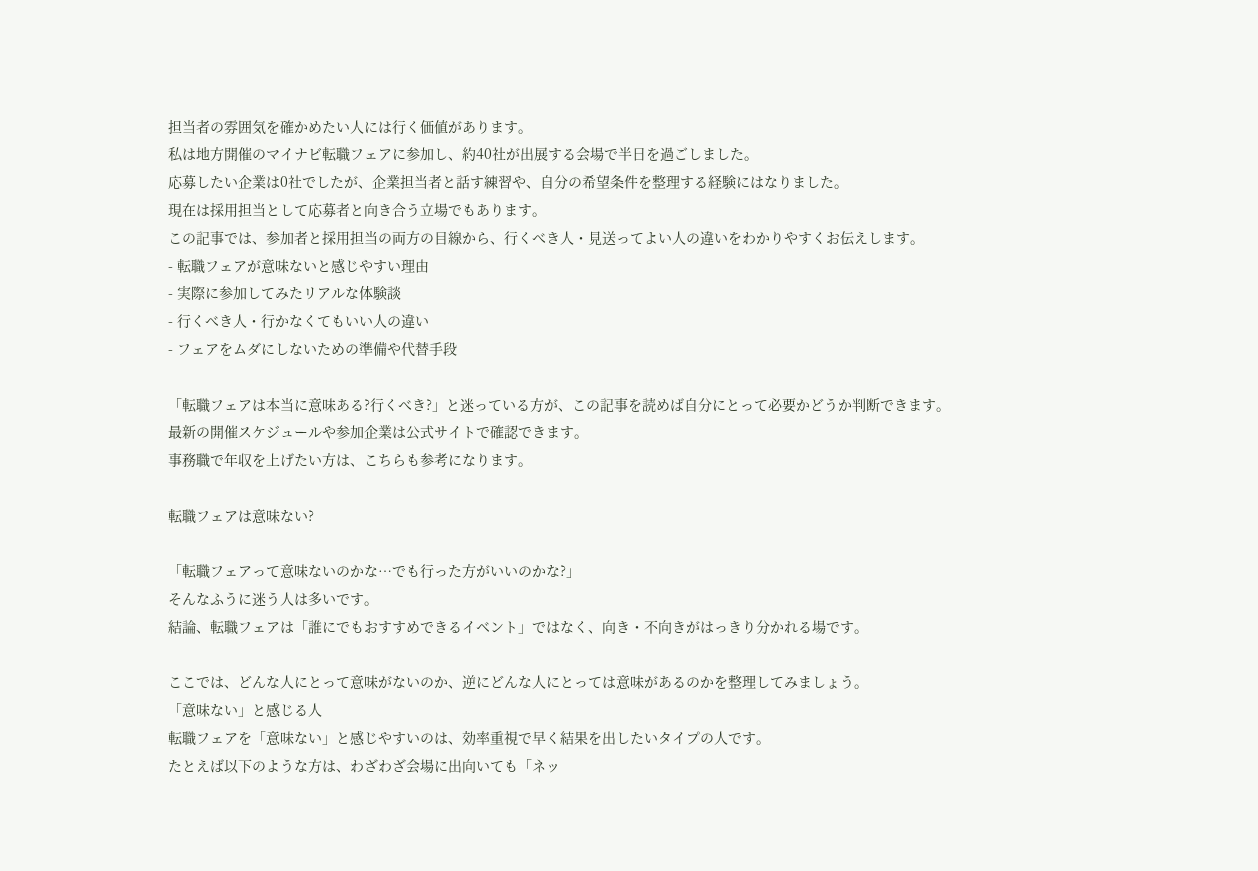担当者の雰囲気を確かめたい人には行く価値があります。
私は地方開催のマイナビ転職フェアに参加し、約40社が出展する会場で半日を過ごしました。
応募したい企業は0社でしたが、企業担当者と話す練習や、自分の希望条件を整理する経験にはなりました。
現在は採用担当として応募者と向き合う立場でもあります。
この記事では、参加者と採用担当の両方の目線から、行くべき人・見送ってよい人の違いをわかりやすくお伝えします。
- 転職フェアが意味ないと感じやすい理由
- 実際に参加してみたリアルな体験談
- 行くべき人・行かなくてもいい人の違い
- フェアをムダにしないための準備や代替手段

「転職フェアは本当に意味ある?行くべき?」と迷っている方が、この記事を読めば自分にとって必要かどうか判断できます。
最新の開催スケジュールや参加企業は公式サイトで確認できます。
事務職で年収を上げたい方は、こちらも参考になります。

転職フェアは意味ない?

「転職フェアって意味ないのかな…でも行った方がいいのかな?」
そんなふうに迷う人は多いです。
結論、転職フェアは「誰にでもおすすめできるイベント」ではなく、向き・不向きがはっきり分かれる場です。

ここでは、どんな人にとって意味がないのか、逆にどんな人にとっては意味があるのかを整理してみましょう。
「意味ない」と感じる人
転職フェアを「意味ない」と感じやすいのは、効率重視で早く結果を出したいタイプの人です。
たとえば以下のような方は、わざわざ会場に出向いても「ネッ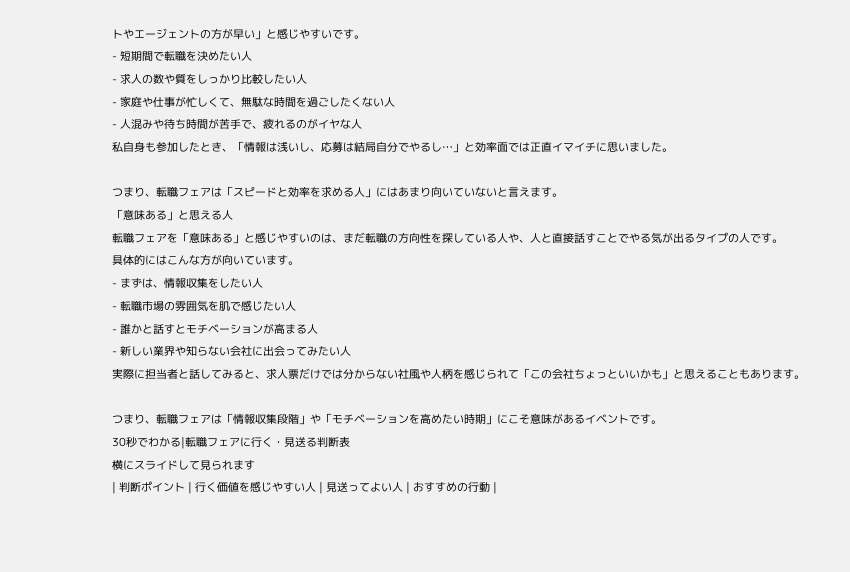トやエージェントの方が早い」と感じやすいです。
- 短期間で転職を決めたい人
- 求人の数や質をしっかり比較したい人
- 家庭や仕事が忙しくて、無駄な時間を過ごしたくない人
- 人混みや待ち時間が苦手で、疲れるのがイヤな人
私自身も参加したとき、「情報は浅いし、応募は結局自分でやるし…」と効率面では正直イマイチに思いました。

つまり、転職フェアは「スピードと効率を求める人」にはあまり向いていないと言えます。
「意味ある」と思える人
転職フェアを「意味ある」と感じやすいのは、まだ転職の方向性を探している人や、人と直接話すことでやる気が出るタイプの人です。
具体的にはこんな方が向いています。
- まずは、情報収集をしたい人
- 転職市場の雰囲気を肌で感じたい人
- 誰かと話すとモチベーションが高まる人
- 新しい業界や知らない会社に出会ってみたい人
実際に担当者と話してみると、求人票だけでは分からない社風や人柄を感じられて「この会社ちょっといいかも」と思えることもあります。

つまり、転職フェアは「情報収集段階」や「モチベーションを高めたい時期」にこそ意味があるイベントです。
30秒でわかる|転職フェアに行く・見送る判断表
横にスライドして見られます
| 判断ポイント | 行く価値を感じやすい人 | 見送ってよい人 | おすすめの行動 |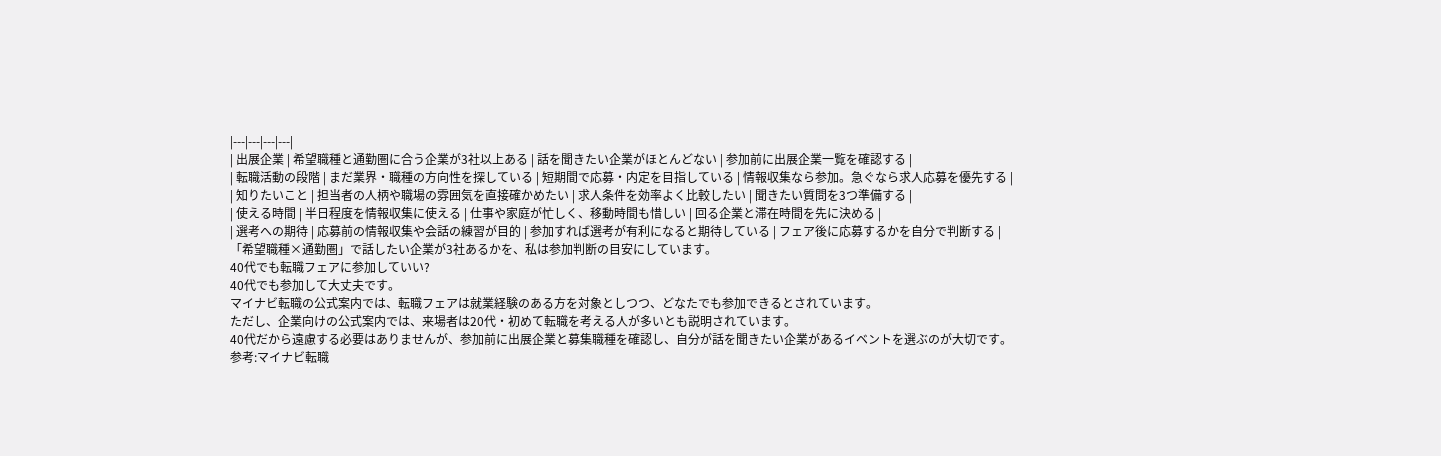|---|---|---|---|
| 出展企業 | 希望職種と通勤圏に合う企業が3社以上ある | 話を聞きたい企業がほとんどない | 参加前に出展企業一覧を確認する |
| 転職活動の段階 | まだ業界・職種の方向性を探している | 短期間で応募・内定を目指している | 情報収集なら参加。急ぐなら求人応募を優先する |
| 知りたいこと | 担当者の人柄や職場の雰囲気を直接確かめたい | 求人条件を効率よく比較したい | 聞きたい質問を3つ準備する |
| 使える時間 | 半日程度を情報収集に使える | 仕事や家庭が忙しく、移動時間も惜しい | 回る企業と滞在時間を先に決める |
| 選考への期待 | 応募前の情報収集や会話の練習が目的 | 参加すれば選考が有利になると期待している | フェア後に応募するかを自分で判断する |
「希望職種×通勤圏」で話したい企業が3社あるかを、私は参加判断の目安にしています。
40代でも転職フェアに参加していい?
40代でも参加して大丈夫です。
マイナビ転職の公式案内では、転職フェアは就業経験のある方を対象としつつ、どなたでも参加できるとされています。
ただし、企業向けの公式案内では、来場者は20代・初めて転職を考える人が多いとも説明されています。
40代だから遠慮する必要はありませんが、参加前に出展企業と募集職種を確認し、自分が話を聞きたい企業があるイベントを選ぶのが大切です。
参考:マイナビ転職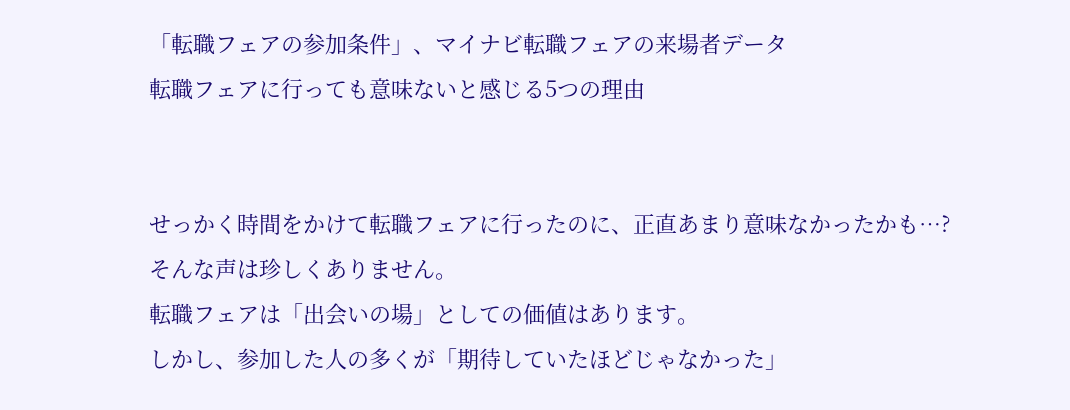「転職フェアの参加条件」、マイナビ転職フェアの来場者データ
転職フェアに行っても意味ないと感じる5つの理由


せっかく時間をかけて転職フェアに行ったのに、正直あまり意味なかったかも…?
そんな声は珍しくありません。
転職フェアは「出会いの場」としての価値はあります。
しかし、参加した人の多くが「期待していたほどじゃなかった」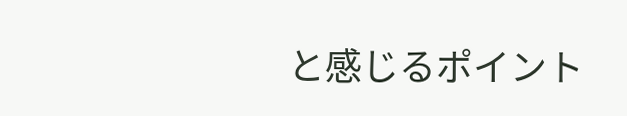と感じるポイント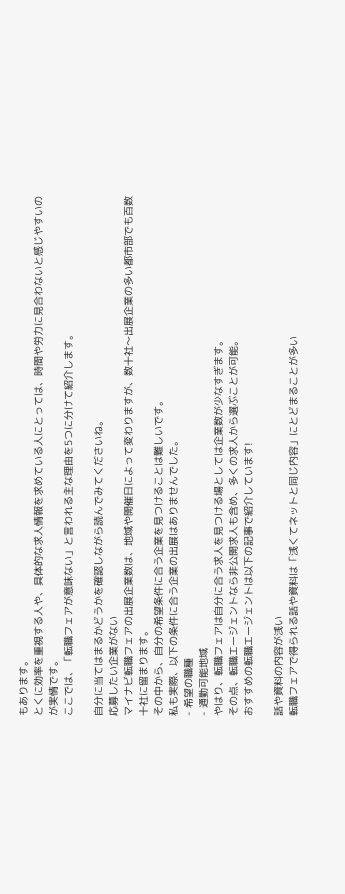もあります。
とくに効率を重視する人や、具体的な求人情報を求めている人にとっては、時間や労力に見合わないと感じやすいのが実情です。
ここでは、「転職フェアが意味ない」と言われる主な理由を5つに分けて紹介します。

自分に当てはまるかどうかを確認しながら読んでみてくださいね。
応募したい企業がない
マイナビ転職フェアの出展企業数は、地域や開催日によって変わりますが、数十社〜出展企業の多い都市部でも百数十社に留まります。
その中から、自分の希望条件に合う企業を見つけることは難しいです。
私も実際、以下の条件に合う企業の出展はありませんでした。
- 希望の職種
- 通勤可能地域
やはり、転職フェアは自分に合う求人を見つける場としては企業数が少なすぎます。
その点、転職エージェントなら非公開求人も含め、多くの求人から選ぶことが可能。
おすすめの転職エージェントは以下の記事で紹介しています!

話や資料の内容が浅い
転職フェアで得られる話や資料は「浅くてネットと同じ内容」にとどまることが多い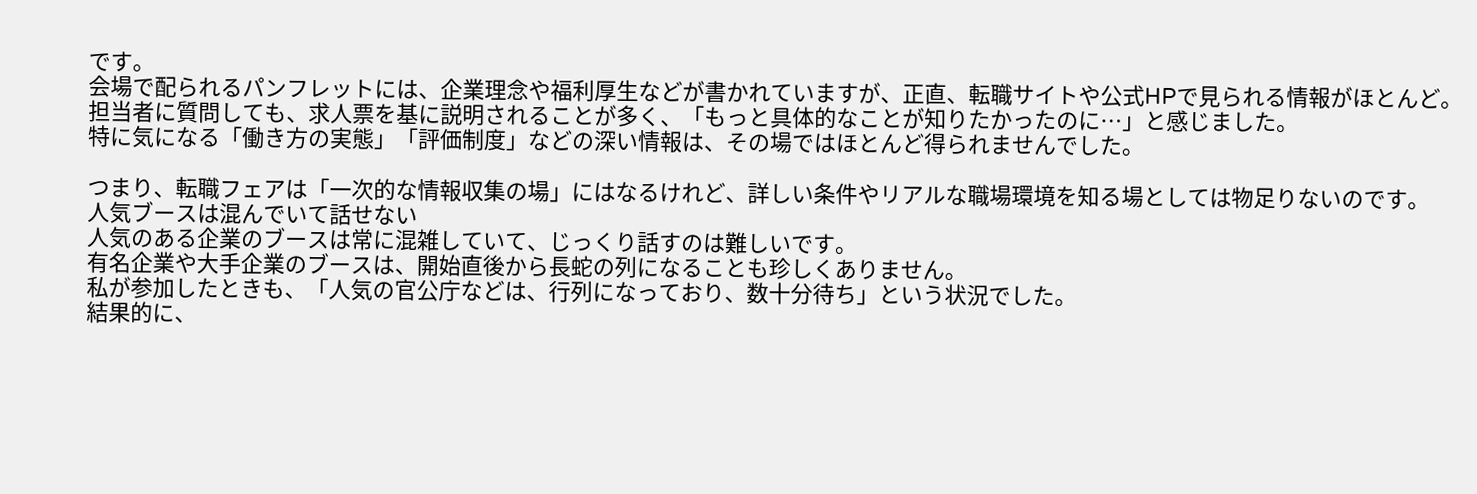です。
会場で配られるパンフレットには、企業理念や福利厚生などが書かれていますが、正直、転職サイトや公式HPで見られる情報がほとんど。
担当者に質問しても、求人票を基に説明されることが多く、「もっと具体的なことが知りたかったのに…」と感じました。
特に気になる「働き方の実態」「評価制度」などの深い情報は、その場ではほとんど得られませんでした。

つまり、転職フェアは「一次的な情報収集の場」にはなるけれど、詳しい条件やリアルな職場環境を知る場としては物足りないのです。
人気ブースは混んでいて話せない
人気のある企業のブースは常に混雑していて、じっくり話すのは難しいです。
有名企業や大手企業のブースは、開始直後から長蛇の列になることも珍しくありません。
私が参加したときも、「人気の官公庁などは、行列になっており、数十分待ち」という状況でした。
結果的に、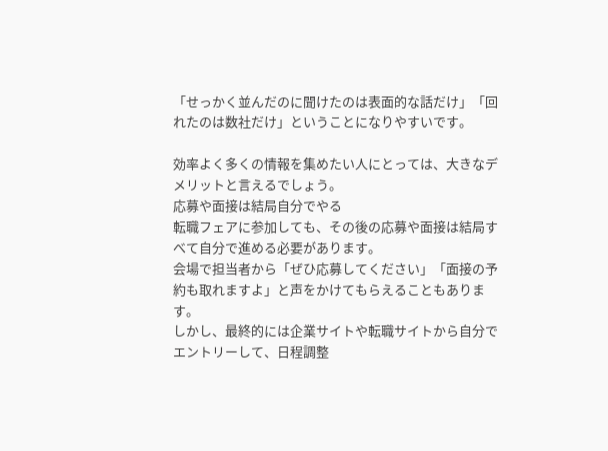「せっかく並んだのに聞けたのは表面的な話だけ」「回れたのは数社だけ」ということになりやすいです。

効率よく多くの情報を集めたい人にとっては、大きなデメリットと言えるでしょう。
応募や面接は結局自分でやる
転職フェアに参加しても、その後の応募や面接は結局すべて自分で進める必要があります。
会場で担当者から「ぜひ応募してください」「面接の予約も取れますよ」と声をかけてもらえることもあります。
しかし、最終的には企業サイトや転職サイトから自分でエントリーして、日程調整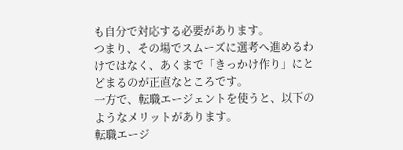も自分で対応する必要があります。
つまり、その場でスムーズに選考へ進めるわけではなく、あくまで「きっかけ作り」にとどまるのが正直なところです。
一方で、転職エージェントを使うと、以下のようなメリットがあります。
転職エージ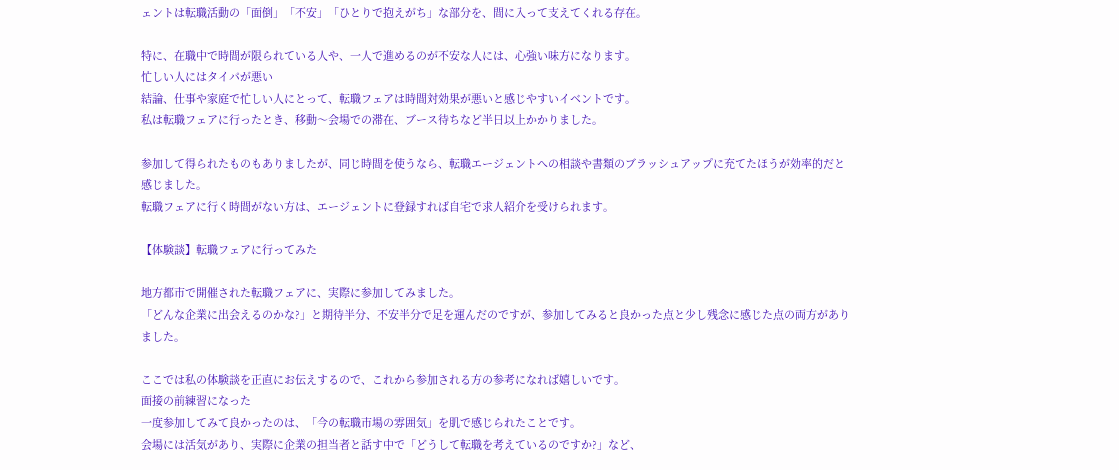ェントは転職活動の「面倒」「不安」「ひとりで抱えがち」な部分を、間に入って支えてくれる存在。

特に、在職中で時間が限られている人や、一人で進めるのが不安な人には、心強い味方になります。
忙しい人にはタイパが悪い
結論、仕事や家庭で忙しい人にとって、転職フェアは時間対効果が悪いと感じやすいイベントです。
私は転職フェアに行ったとき、移動〜会場での滞在、ブース待ちなど半日以上かかりました。

参加して得られたものもありましたが、同じ時間を使うなら、転職エージェントへの相談や書類のブラッシュアップに充てたほうが効率的だと感じました。
転職フェアに行く時間がない方は、エージェントに登録すれば自宅で求人紹介を受けられます。

【体験談】転職フェアに行ってみた

地方都市で開催された転職フェアに、実際に参加してみました。
「どんな企業に出会えるのかな?」と期待半分、不安半分で足を運んだのですが、参加してみると良かった点と少し残念に感じた点の両方がありました。

ここでは私の体験談を正直にお伝えするので、これから参加される方の参考になれば嬉しいです。
面接の前練習になった
一度参加してみて良かったのは、「今の転職市場の雰囲気」を肌で感じられたことです。
会場には活気があり、実際に企業の担当者と話す中で「どうして転職を考えているのですか?」など、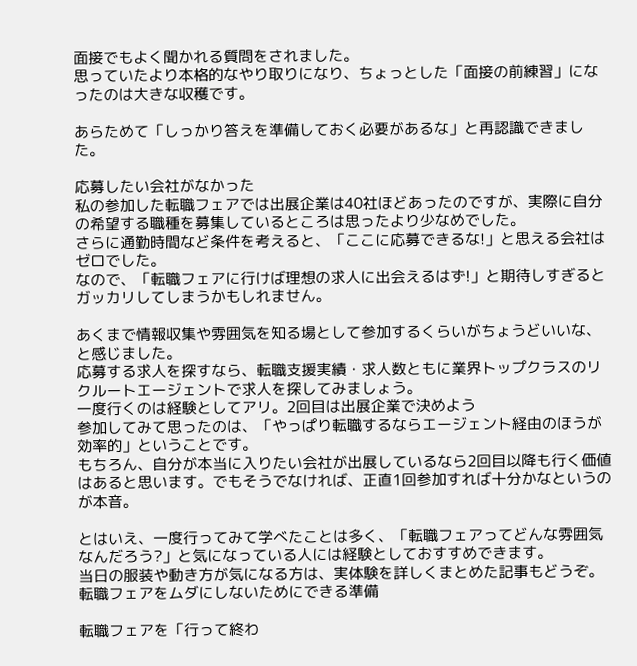面接でもよく聞かれる質問をされました。
思っていたより本格的なやり取りになり、ちょっとした「面接の前練習」になったのは大きな収穫です。

あらためて「しっかり答えを準備しておく必要があるな」と再認識できました。

応募したい会社がなかった
私の参加した転職フェアでは出展企業は40社ほどあったのですが、実際に自分の希望する職種を募集しているところは思ったより少なめでした。
さらに通勤時間など条件を考えると、「ここに応募できるな!」と思える会社はゼロでした。
なので、「転職フェアに行けば理想の求人に出会えるはず!」と期待しすぎるとガッカリしてしまうかもしれません。

あくまで情報収集や雰囲気を知る場として参加するくらいがちょうどいいな、と感じました。
応募する求人を探すなら、転職支援実績・求人数ともに業界トップクラスのリクルートエージェントで求人を探してみましょう。
一度行くのは経験としてアリ。2回目は出展企業で決めよう
参加してみて思ったのは、「やっぱり転職するならエージェント経由のほうが効率的」ということです。
もちろん、自分が本当に入りたい会社が出展しているなら2回目以降も行く価値はあると思います。でもそうでなければ、正直1回参加すれば十分かなというのが本音。

とはいえ、一度行ってみて学べたことは多く、「転職フェアってどんな雰囲気なんだろう?」と気になっている人には経験としておすすめできます。
当日の服装や動き方が気になる方は、実体験を詳しくまとめた記事もどうぞ。
転職フェアをムダにしないためにできる準備

転職フェアを「行って終わ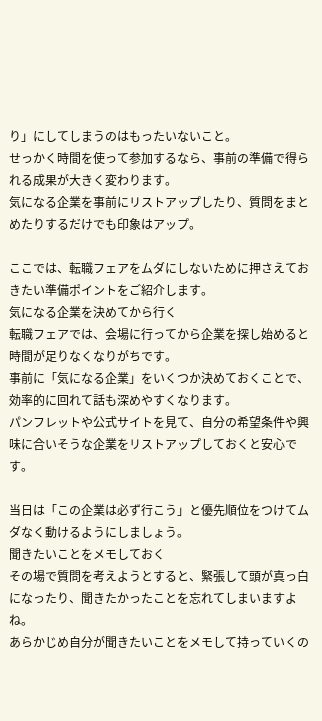り」にしてしまうのはもったいないこと。
せっかく時間を使って参加するなら、事前の準備で得られる成果が大きく変わります。
気になる企業を事前にリストアップしたり、質問をまとめたりするだけでも印象はアップ。

ここでは、転職フェアをムダにしないために押さえておきたい準備ポイントをご紹介します。
気になる企業を決めてから行く
転職フェアでは、会場に行ってから企業を探し始めると時間が足りなくなりがちです。
事前に「気になる企業」をいくつか決めておくことで、効率的に回れて話も深めやすくなります。
パンフレットや公式サイトを見て、自分の希望条件や興味に合いそうな企業をリストアップしておくと安心です。

当日は「この企業は必ず行こう」と優先順位をつけてムダなく動けるようにしましょう。
聞きたいことをメモしておく
その場で質問を考えようとすると、緊張して頭が真っ白になったり、聞きたかったことを忘れてしまいますよね。
あらかじめ自分が聞きたいことをメモして持っていくの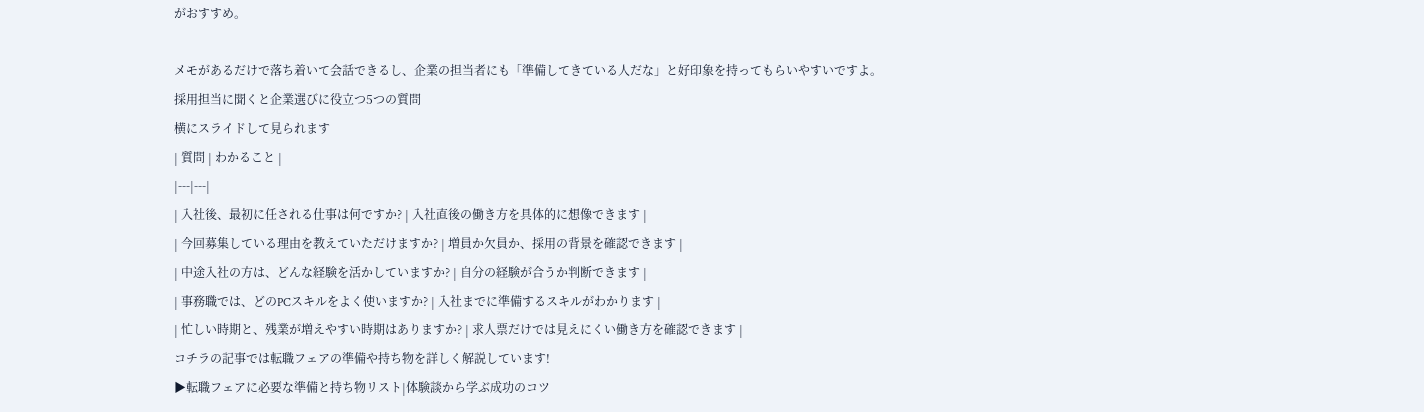がおすすめ。

メモがあるだけで落ち着いて会話できるし、企業の担当者にも「準備してきている人だな」と好印象を持ってもらいやすいですよ。
採用担当に聞くと企業選びに役立つ5つの質問
横にスライドして見られます
| 質問 | わかること |
|---|---|
| 入社後、最初に任される仕事は何ですか? | 入社直後の働き方を具体的に想像できます |
| 今回募集している理由を教えていただけますか? | 増員か欠員か、採用の背景を確認できます |
| 中途入社の方は、どんな経験を活かしていますか? | 自分の経験が合うか判断できます |
| 事務職では、どのPCスキルをよく使いますか? | 入社までに準備するスキルがわかります |
| 忙しい時期と、残業が増えやすい時期はありますか? | 求人票だけでは見えにくい働き方を確認できます |
コチラの記事では転職フェアの準備や持ち物を詳しく解説しています!
▶転職フェアに必要な準備と持ち物リスト|体験談から学ぶ成功のコツ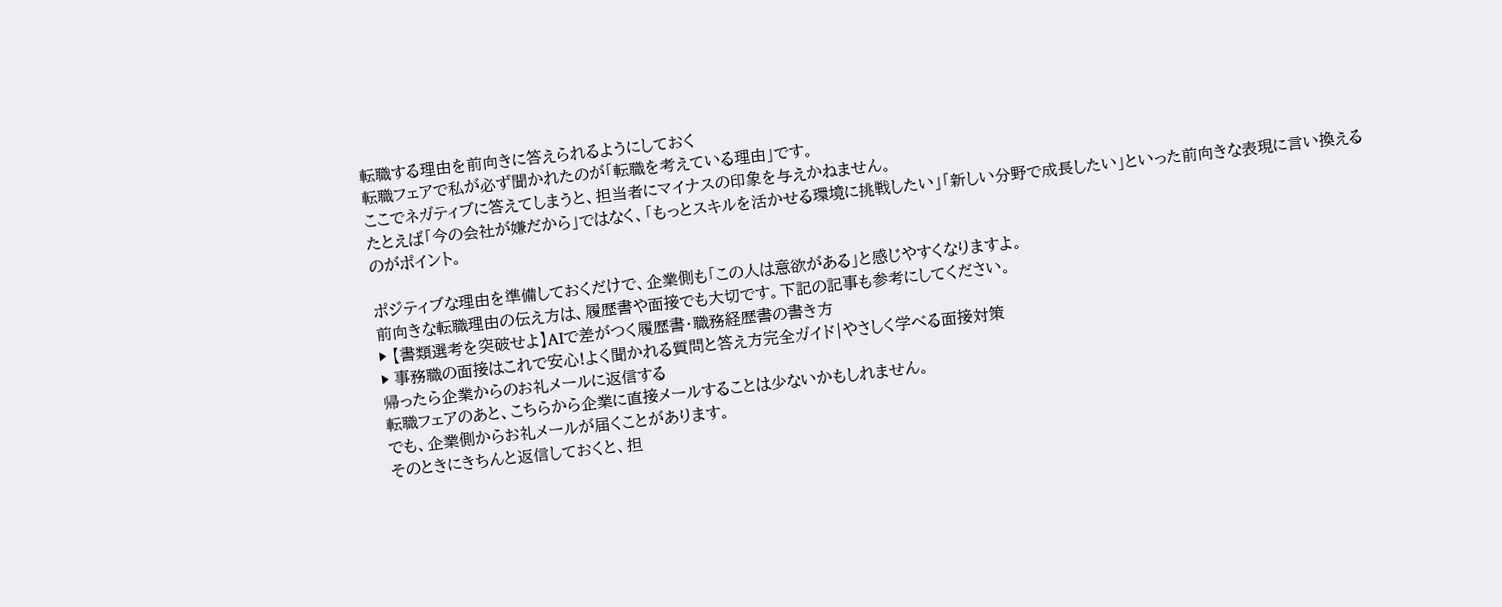転職する理由を前向きに答えられるようにしておく
転職フェアで私が必ず聞かれたのが「転職を考えている理由」です。
ここでネガティブに答えてしまうと、担当者にマイナスの印象を与えかねません。
たとえば「今の会社が嫌だから」ではなく、「もっとスキルを活かせる環境に挑戦したい」「新しい分野で成長したい」といった前向きな表現に言い換えるのがポイント。

ポジティブな理由を準備しておくだけで、企業側も「この人は意欲がある」と感じやすくなりますよ。
前向きな転職理由の伝え方は、履歴書や面接でも大切です。下記の記事も参考にしてください。
▶ 【書類選考を突破せよ】AIで差がつく履歴書・職務経歴書の書き方
▶ 事務職の面接はこれで安心!よく聞かれる質問と答え方完全ガイド|やさしく学べる面接対策
帰ったら企業からのお礼メールに返信する
転職フェアのあと、こちらから企業に直接メールすることは少ないかもしれません。
でも、企業側からお礼メールが届くことがあります。
そのときにきちんと返信しておくと、担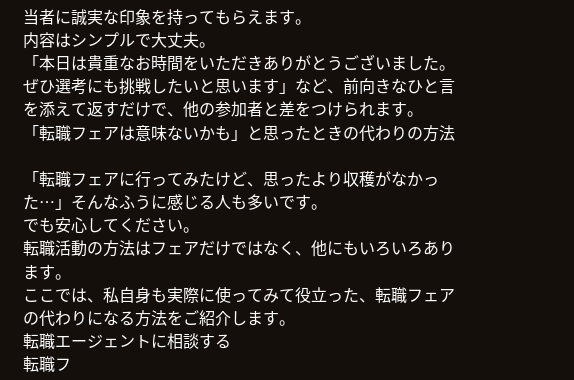当者に誠実な印象を持ってもらえます。
内容はシンプルで大丈夫。
「本日は貴重なお時間をいただきありがとうございました。ぜひ選考にも挑戦したいと思います」など、前向きなひと言を添えて返すだけで、他の参加者と差をつけられます。
「転職フェアは意味ないかも」と思ったときの代わりの方法

「転職フェアに行ってみたけど、思ったより収穫がなかった…」そんなふうに感じる人も多いです。
でも安心してください。
転職活動の方法はフェアだけではなく、他にもいろいろあります。
ここでは、私自身も実際に使ってみて役立った、転職フェアの代わりになる方法をご紹介します。
転職エージェントに相談する
転職フ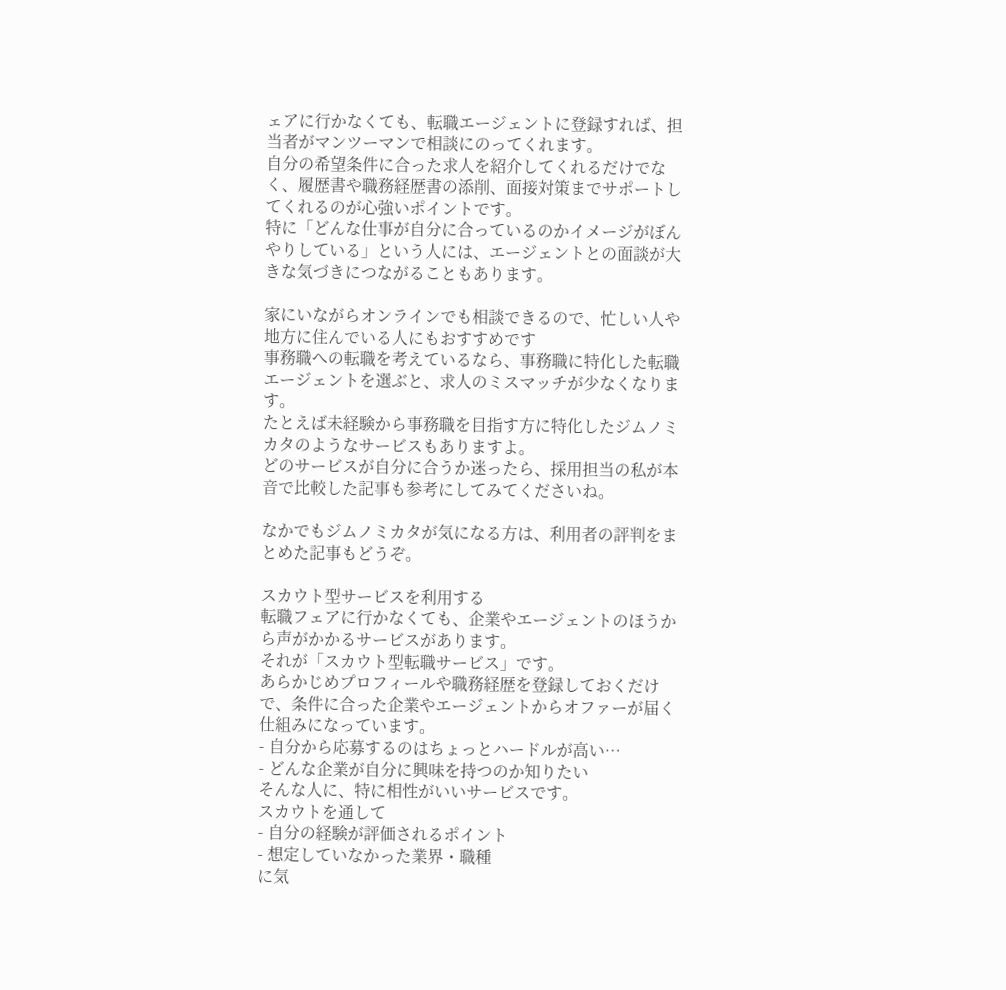ェアに行かなくても、転職エージェントに登録すれば、担当者がマンツーマンで相談にのってくれます。
自分の希望条件に合った求人を紹介してくれるだけでなく、履歴書や職務経歴書の添削、面接対策までサポートしてくれるのが心強いポイントです。
特に「どんな仕事が自分に合っているのかイメージがぼんやりしている」という人には、エージェントとの面談が大きな気づきにつながることもあります。

家にいながらオンラインでも相談できるので、忙しい人や地方に住んでいる人にもおすすめです
事務職への転職を考えているなら、事務職に特化した転職エージェントを選ぶと、求人のミスマッチが少なくなります。
たとえば未経験から事務職を目指す方に特化したジムノミカタのようなサービスもありますよ。
どのサービスが自分に合うか迷ったら、採用担当の私が本音で比較した記事も参考にしてみてくださいね。

なかでもジムノミカタが気になる方は、利用者の評判をまとめた記事もどうぞ。

スカウト型サービスを利用する
転職フェアに行かなくても、企業やエージェントのほうから声がかかるサービスがあります。
それが「スカウト型転職サービス」です。
あらかじめプロフィールや職務経歴を登録しておくだけで、条件に合った企業やエージェントからオファーが届く仕組みになっています。
- 自分から応募するのはちょっとハードルが高い…
- どんな企業が自分に興味を持つのか知りたい
そんな人に、特に相性がいいサービスです。
スカウトを通して
- 自分の経験が評価されるポイント
- 想定していなかった業界・職種
に気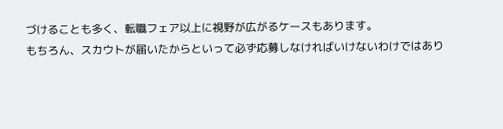づけることも多く、転職フェア以上に視野が広がるケースもあります。
もちろん、スカウトが届いたからといって必ず応募しなければいけないわけではあり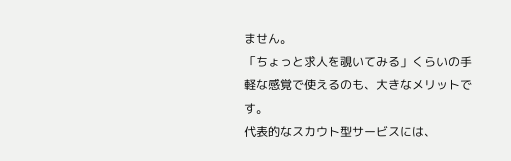ません。
「ちょっと求人を覗いてみる」くらいの手軽な感覚で使えるのも、大きなメリットです。
代表的なスカウト型サービスには、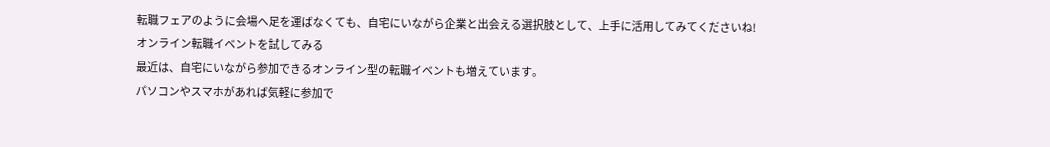転職フェアのように会場へ足を運ばなくても、自宅にいながら企業と出会える選択肢として、上手に活用してみてくださいね!
オンライン転職イベントを試してみる
最近は、自宅にいながら参加できるオンライン型の転職イベントも増えています。
パソコンやスマホがあれば気軽に参加で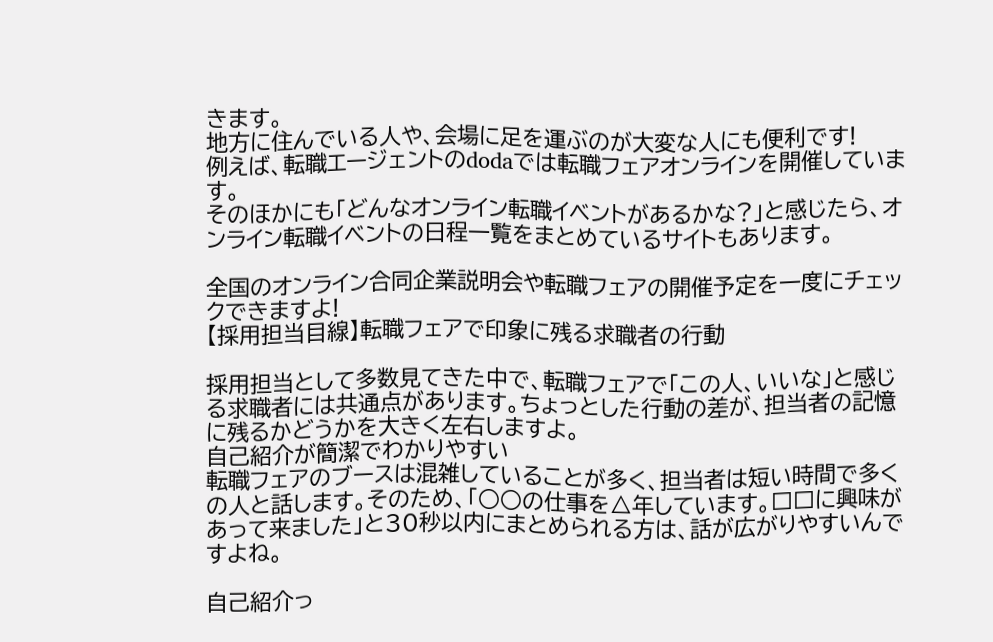きます。
地方に住んでいる人や、会場に足を運ぶのが大変な人にも便利です!
例えば、転職エージェントのdodaでは転職フェアオンラインを開催しています。
そのほかにも「どんなオンライン転職イベントがあるかな?」と感じたら、オンライン転職イベントの日程一覧をまとめているサイトもあります。

全国のオンライン合同企業説明会や転職フェアの開催予定を一度にチェックできますよ!
【採用担当目線】転職フェアで印象に残る求職者の行動

採用担当として多数見てきた中で、転職フェアで「この人、いいな」と感じる求職者には共通点があります。ちょっとした行動の差が、担当者の記憶に残るかどうかを大きく左右しますよ。
自己紹介が簡潔でわかりやすい
転職フェアのブースは混雑していることが多く、担当者は短い時間で多くの人と話します。そのため、「○○の仕事を△年しています。□□に興味があって来ました」と30秒以内にまとめられる方は、話が広がりやすいんですよね。

自己紹介っ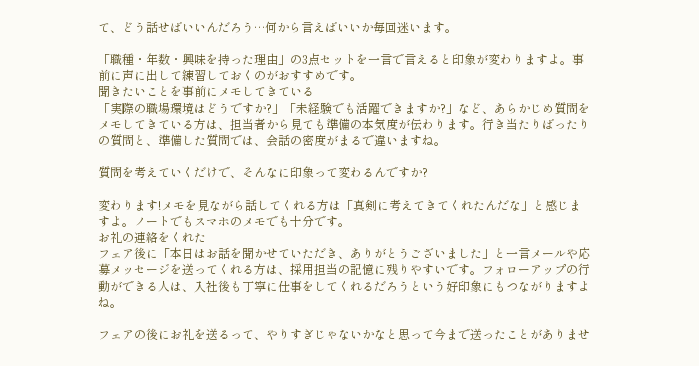て、どう話せばいいんだろう…何から言えばいいか毎回迷います。

「職種・年数・興味を持った理由」の3点セットを一言で言えると印象が変わりますよ。事前に声に出して練習しておくのがおすすめです。
聞きたいことを事前にメモしてきている
「実際の職場環境はどうですか?」「未経験でも活躍できますか?」など、あらかじめ質問をメモしてきている方は、担当者から見ても準備の本気度が伝わります。行き当たりばったりの質問と、準備した質問では、会話の密度がまるで違いますね。

質問を考えていくだけで、そんなに印象って変わるんですか?

変わります!メモを見ながら話してくれる方は「真剣に考えてきてくれたんだな」と感じますよ。ノートでもスマホのメモでも十分です。
お礼の連絡をくれた
フェア後に「本日はお話を聞かせていただき、ありがとうございました」と一言メールや応募メッセージを送ってくれる方は、採用担当の記憶に残りやすいです。フォローアップの行動ができる人は、入社後も丁寧に仕事をしてくれるだろうという好印象にもつながりますよね。

フェアの後にお礼を送るって、やりすぎじゃないかなと思って今まで送ったことがありませ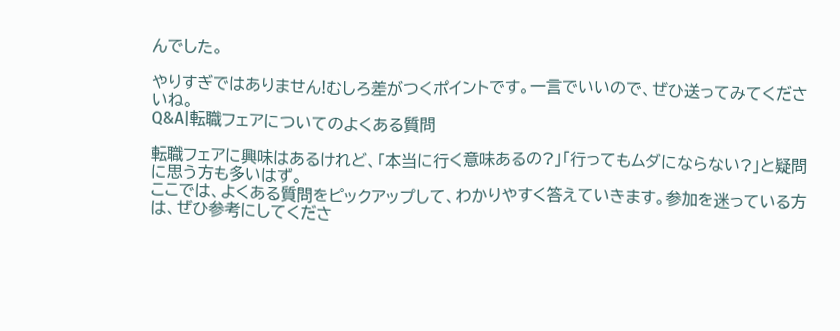んでした。

やりすぎではありません!むしろ差がつくポイントです。一言でいいので、ぜひ送ってみてくださいね。
Q&A|転職フェアについてのよくある質問

転職フェアに興味はあるけれど、「本当に行く意味あるの?」「行ってもムダにならない?」と疑問に思う方も多いはず。
ここでは、よくある質問をピックアップして、わかりやすく答えていきます。参加を迷っている方は、ぜひ参考にしてくださ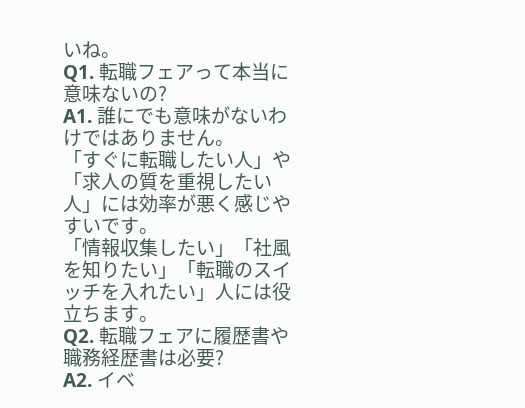いね。
Q1. 転職フェアって本当に意味ないの?
A1. 誰にでも意味がないわけではありません。
「すぐに転職したい人」や「求人の質を重視したい人」には効率が悪く感じやすいです。
「情報収集したい」「社風を知りたい」「転職のスイッチを入れたい」人には役立ちます。
Q2. 転職フェアに履歴書や職務経歴書は必要?
A2. イベ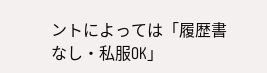ントによっては「履歴書なし・私服OK」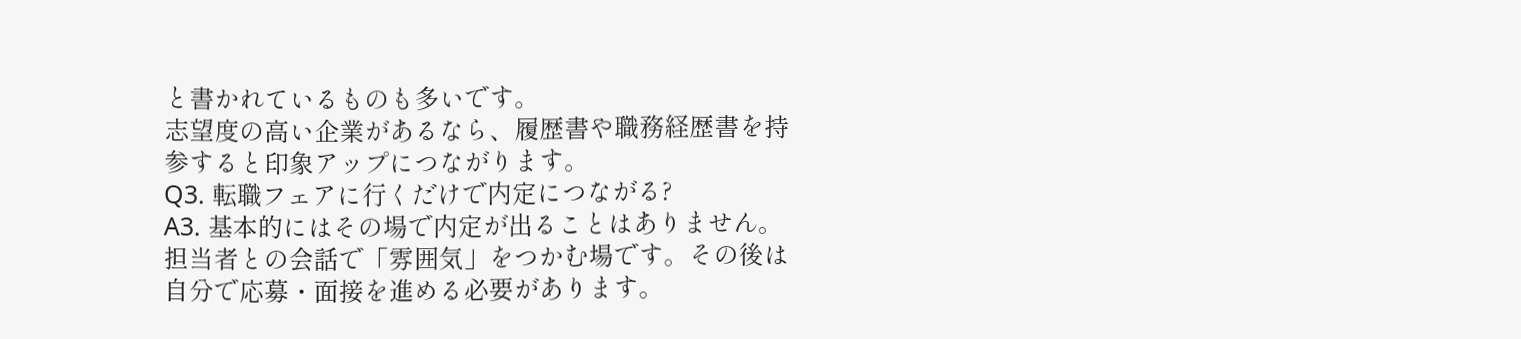と書かれているものも多いです。
志望度の高い企業があるなら、履歴書や職務経歴書を持参すると印象アップにつながります。
Q3. 転職フェアに行くだけで内定につながる?
A3. 基本的にはその場で内定が出ることはありません。
担当者との会話で「雰囲気」をつかむ場です。その後は自分で応募・面接を進める必要があります。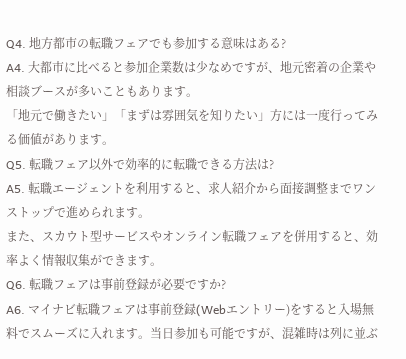Q4. 地方都市の転職フェアでも参加する意味はある?
A4. 大都市に比べると参加企業数は少なめですが、地元密着の企業や相談ブースが多いこともあります。
「地元で働きたい」「まずは雰囲気を知りたい」方には一度行ってみる価値があります。
Q5. 転職フェア以外で効率的に転職できる方法は?
A5. 転職エージェントを利用すると、求人紹介から面接調整までワンストップで進められます。
また、スカウト型サービスやオンライン転職フェアを併用すると、効率よく情報収集ができます。
Q6. 転職フェアは事前登録が必要ですか?
A6. マイナビ転職フェアは事前登録(Webエントリー)をすると入場無料でスムーズに入れます。当日参加も可能ですが、混雑時は列に並ぶ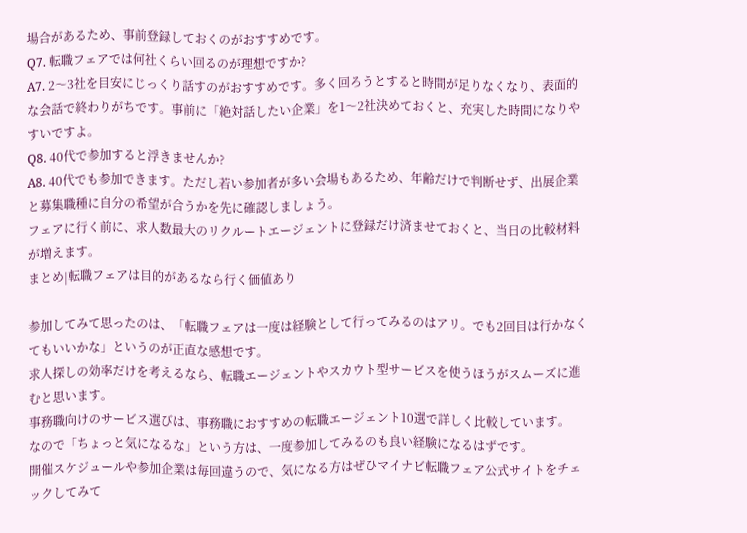場合があるため、事前登録しておくのがおすすめです。
Q7. 転職フェアでは何社くらい回るのが理想ですか?
A7. 2〜3社を目安にじっくり話すのがおすすめです。多く回ろうとすると時間が足りなくなり、表面的な会話で終わりがちです。事前に「絶対話したい企業」を1〜2社決めておくと、充実した時間になりやすいですよ。
Q8. 40代で参加すると浮きませんか?
A8. 40代でも参加できます。ただし若い参加者が多い会場もあるため、年齢だけで判断せず、出展企業と募集職種に自分の希望が合うかを先に確認しましょう。
フェアに行く前に、求人数最大のリクルートエージェントに登録だけ済ませておくと、当日の比較材料が増えます。
まとめ|転職フェアは目的があるなら行く価値あり

参加してみて思ったのは、「転職フェアは一度は経験として行ってみるのはアリ。でも2回目は行かなくてもいいかな」というのが正直な感想です。
求人探しの効率だけを考えるなら、転職エージェントやスカウト型サービスを使うほうがスムーズに進むと思います。
事務職向けのサービス選びは、事務職におすすめの転職エージェント10選で詳しく比較しています。
なので「ちょっと気になるな」という方は、一度参加してみるのも良い経験になるはずです。
開催スケジュールや参加企業は毎回違うので、気になる方はぜひマイナビ転職フェア公式サイトをチェックしてみて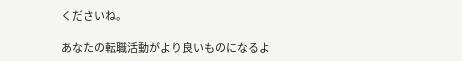くださいね。

あなたの転職活動がより良いものになるよ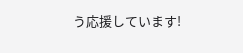う応援しています!